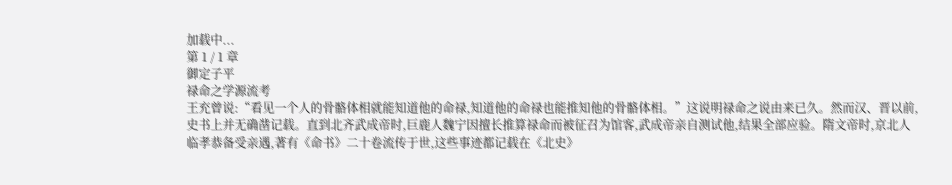加载中...
第 1 / 1 章
御定子平
禄命之学源流考
王充曾说:“看见一个人的骨骼体相就能知道他的命禄,知道他的命禄也能推知他的骨骼体相。”这说明禄命之说由来已久。然而汉、晋以前,史书上并无确凿记载。直到北齐武成帝时,巨鹿人魏宁因擅长推算禄命而被征召为馆客,武成帝亲自测试他,结果全部应验。隋文帝时,京北人临孝恭备受亲遇,著有《命书》二十卷流传于世,这些事迹都记载在《北史》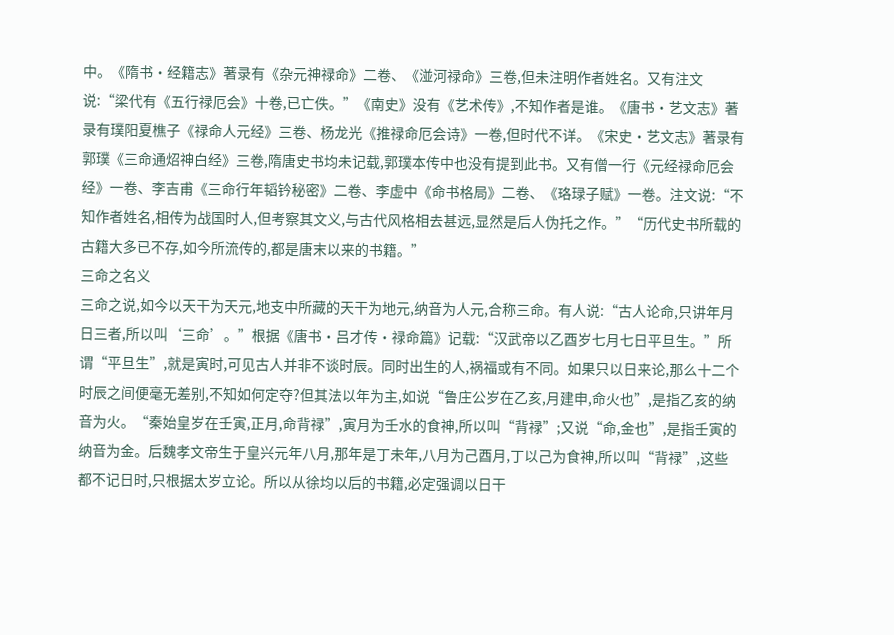中。《隋书·经籍志》著录有《杂元神禄命》二卷、《湴河禄命》三卷,但未注明作者姓名。又有注文说:“梁代有《五行禄厄会》十卷,已亡佚。”《南史》没有《艺术传》,不知作者是谁。《唐书·艺文志》著录有璞阳夏樵子《禄命人元经》三卷、杨龙光《推禄命厄会诗》一卷,但时代不详。《宋史·艺文志》著录有郭璞《三命通炤神白经》三卷,隋唐史书均未记载,郭璞本传中也没有提到此书。又有僧一行《元经禄命厄会经》一卷、李吉甫《三命行年韬钤秘密》二卷、李虚中《命书格局》二卷、《珞琭子赋》一卷。注文说:“不知作者姓名,相传为战国时人,但考察其文义,与古代风格相去甚远,显然是后人伪托之作。”“历代史书所载的古籍大多已不存,如今所流传的,都是唐末以来的书籍。”
三命之名义
三命之说,如今以天干为天元,地支中所藏的天干为地元,纳音为人元,合称三命。有人说:“古人论命,只讲年月日三者,所以叫‘三命’。”根据《唐书·吕才传·禄命篇》记载:“汉武帝以乙酉岁七月七日平旦生。”所谓“平旦生”,就是寅时,可见古人并非不谈时辰。同时出生的人,祸福或有不同。如果只以日来论,那么十二个时辰之间便毫无差别,不知如何定夺?但其法以年为主,如说“鲁庄公岁在乙亥,月建申,命火也”,是指乙亥的纳音为火。“秦始皇岁在壬寅,正月,命背禄”,寅月为壬水的食神,所以叫“背禄”;又说“命,金也”,是指壬寅的纳音为金。后魏孝文帝生于皇兴元年八月,那年是丁未年,八月为己酉月,丁以己为食神,所以叫“背禄”,这些都不记日时,只根据太岁立论。所以从徐均以后的书籍,必定强调以日干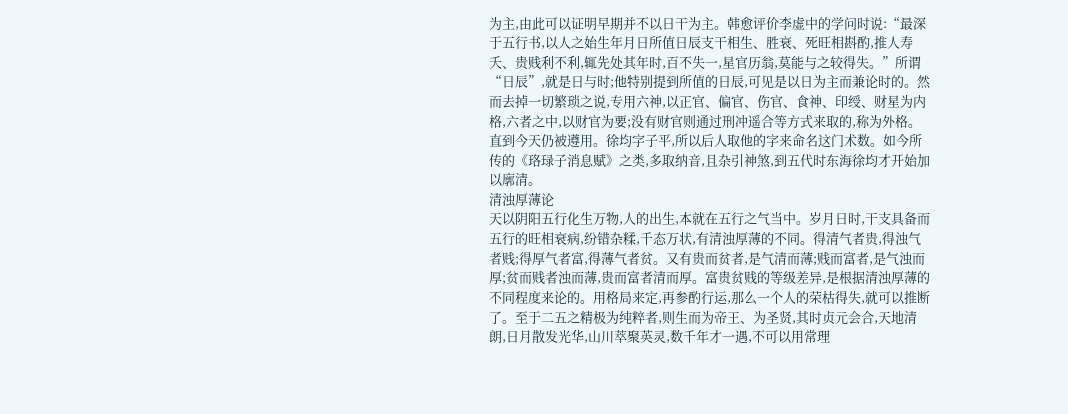为主,由此可以证明早期并不以日干为主。韩愈评价李虚中的学问时说:“最深于五行书,以人之始生年月日所值日辰支干相生、胜衰、死旺相斟酌,推人寿夭、贵贱利不利,辄先处其年时,百不失一,星官历翁,莫能与之较得失。”所谓“日辰”,就是日与时;他特别提到所值的日辰,可见是以日为主而兼论时的。然而去掉一切繁琐之说,专用六神,以正官、偏官、伤官、食神、印绶、财星为内格,六者之中,以财官为要;没有财官则通过刑冲遥合等方式来取的,称为外格。直到今天仍被遵用。徐均字子平,所以后人取他的字来命名这门术数。如今所传的《珞琭子消息赋》之类,多取纳音,且杂引神煞,到五代时东海徐均才开始加以廓清。
清浊厚薄论
天以阴阳五行化生万物,人的出生,本就在五行之气当中。岁月日时,干支具备而五行的旺相衰病,纷错杂糅,千态万状,有清浊厚薄的不同。得清气者贵,得浊气者贱;得厚气者富,得薄气者贫。又有贵而贫者,是气清而薄;贱而富者,是气浊而厚;贫而贱者浊而薄,贵而富者清而厚。富贵贫贱的等级差异,是根据清浊厚薄的不同程度来论的。用格局来定,再参酌行运,那么一个人的荣枯得失,就可以推断了。至于二五之精极为纯粹者,则生而为帝王、为圣贤,其时贞元会合,天地清朗,日月散发光华,山川萃聚英灵,数千年才一遇,不可以用常理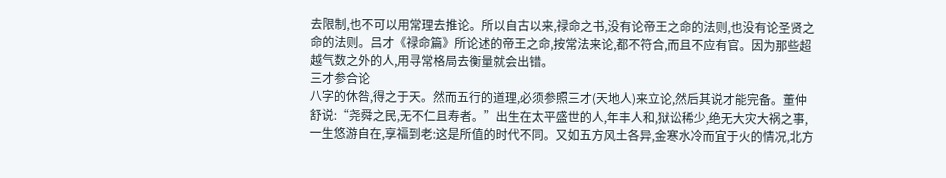去限制,也不可以用常理去推论。所以自古以来,禄命之书,没有论帝王之命的法则,也没有论圣贤之命的法则。吕才《禄命篇》所论述的帝王之命,按常法来论,都不符合,而且不应有官。因为那些超越气数之外的人,用寻常格局去衡量就会出错。
三才参合论
八字的休咎,得之于天。然而五行的道理,必须参照三才(天地人)来立论,然后其说才能完备。董仲舒说:“尧舜之民,无不仁且寿者。”出生在太平盛世的人,年丰人和,狱讼稀少,绝无大灾大祸之事,一生悠游自在,享福到老:这是所值的时代不同。又如五方风土各异,金寒水冷而宜于火的情况,北方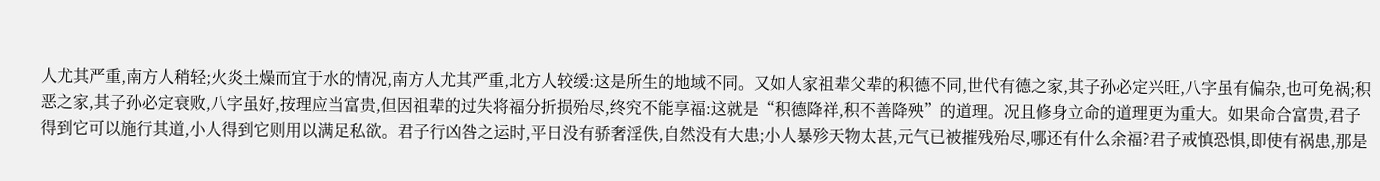人尤其严重,南方人稍轻;火炎土燥而宜于水的情况,南方人尤其严重,北方人较缓:这是所生的地域不同。又如人家祖辈父辈的积德不同,世代有德之家,其子孙必定兴旺,八字虽有偏杂,也可免祸;积恶之家,其子孙必定衰败,八字虽好,按理应当富贵,但因祖辈的过失将福分折损殆尽,终究不能享福:这就是“积德降祥,积不善降殃”的道理。况且修身立命的道理更为重大。如果命合富贵,君子得到它可以施行其道,小人得到它则用以满足私欲。君子行凶咎之运时,平日没有骄奢淫佚,自然没有大患;小人暴殄天物太甚,元气已被摧残殆尽,哪还有什么余福?君子戒慎恐惧,即使有祸患,那是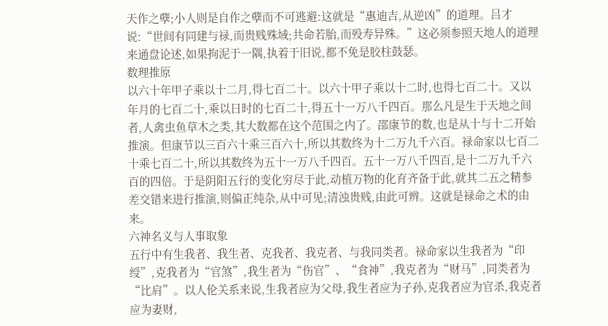天作之孽;小人则是自作之孽而不可逃避:这就是“惠迪吉,从逆凶”的道理。吕才说:“世间有同建与禄,而贵贱殊域;共命若胎,而殁寿异殊。”这必须参照天地人的道理来通盘论述,如果拘泥于一隅,执着于旧说,都不免是胶柱鼓瑟。
数理推原
以六十年甲子乘以十二月,得七百二十。以六十甲子乘以十二时,也得七百二十。又以年月的七百二十,乘以日时的七百二十,得五十一万八千四百。那么凡是生于天地之间者,人禽虫鱼草木之类,其大数都在这个范围之内了。邵康节的数,也是从十与十二开始推演。但康节以三百六十乘三百六十,所以其数终为十二万九千六百。禄命家以七百二十乘七百二十,所以其数终为五十一万八千四百。五十一万八千四百,是十二万九千六百的四倍。于是阴阳五行的变化穷尽于此,动植万物的化育齐备于此,就其二五之精参差交错来进行推演,则偏正纯杂,从中可见;清浊贵贱,由此可辨。这就是禄命之术的由来。
六神名义与人事取象
五行中有生我者、我生者、克我者、我克者、与我同类者。禄命家以生我者为“印绶”,克我者为“官煞”,我生者为“伤官”、“食神”,我克者为“财马”,同类者为“比肩”。以人伦关系来说,生我者应为父母,我生者应为子孙,克我者应为官杀,我克者应为妻财,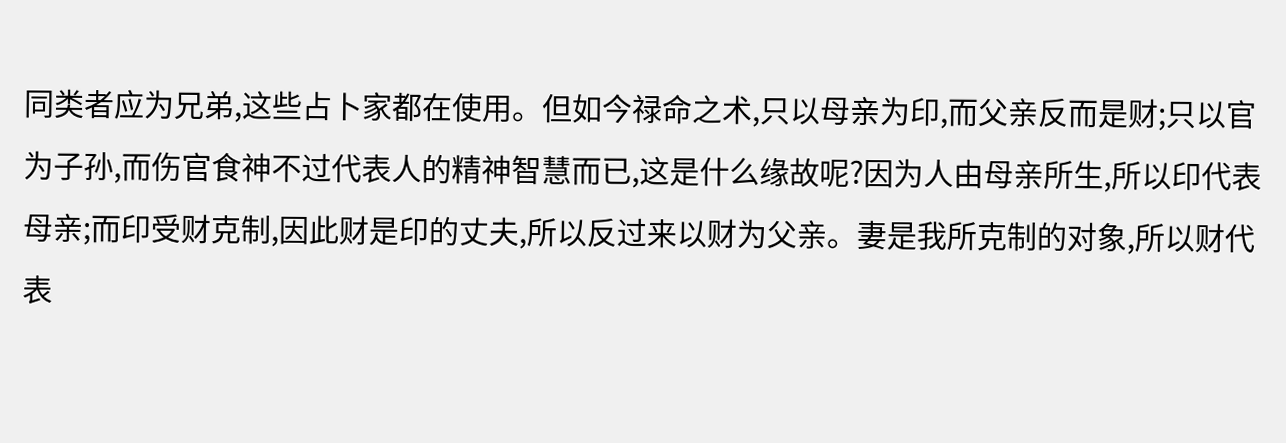同类者应为兄弟,这些占卜家都在使用。但如今禄命之术,只以母亲为印,而父亲反而是财;只以官为子孙,而伤官食神不过代表人的精神智慧而已,这是什么缘故呢?因为人由母亲所生,所以印代表母亲;而印受财克制,因此财是印的丈夫,所以反过来以财为父亲。妻是我所克制的对象,所以财代表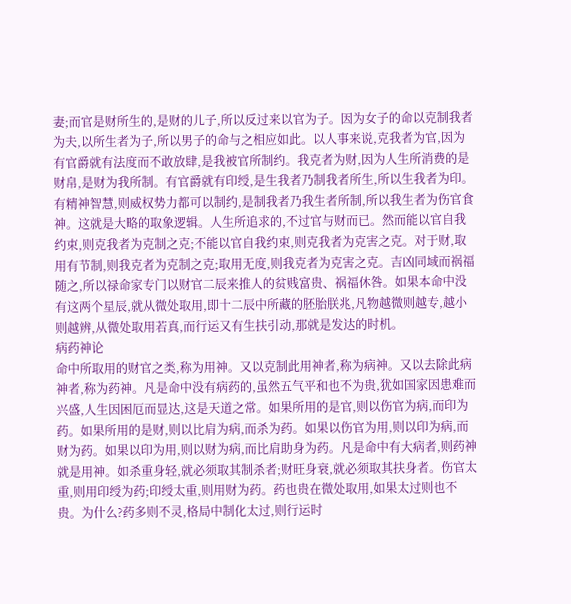妻;而官是财所生的,是财的儿子,所以反过来以官为子。因为女子的命以克制我者为夫,以所生者为子,所以男子的命与之相应如此。以人事来说,克我者为官,因为有官爵就有法度而不敢放肆,是我被官所制约。我克者为财,因为人生所消费的是财帛,是财为我所制。有官爵就有印绶,是生我者乃制我者所生,所以生我者为印。有精神智慧,则威权势力都可以制约,是制我者乃我生者所制,所以我生者为伤官食神。这就是大略的取象逻辑。人生所追求的,不过官与财而已。然而能以官自我约束,则克我者为克制之克;不能以官自我约束,则克我者为克害之克。对于财,取用有节制,则我克者为克制之克;取用无度,则我克者为克害之克。吉凶同域而祸福随之,所以禄命家专门以财官二辰来推人的贫贱富贵、祸福休咎。如果本命中没有这两个星辰,就从微处取用,即十二辰中所藏的胚胎朕兆,凡物越微则越专,越小则越辨,从微处取用若真,而行运又有生扶引动,那就是发达的时机。
病药神论
命中所取用的财官之类,称为用神。又以克制此用神者,称为病神。又以去除此病神者,称为药神。凡是命中没有病药的,虽然五气平和也不为贵,犹如国家因患难而兴盛,人生因困厄而显达,这是天道之常。如果所用的是官,则以伤官为病,而印为药。如果所用的是财,则以比肩为病,而杀为药。如果以伤官为用,则以印为病,而财为药。如果以印为用,则以财为病,而比肩助身为药。凡是命中有大病者,则药神就是用神。如杀重身轻,就必须取其制杀者;财旺身衰,就必须取其扶身者。伤官太重,则用印绶为药;印绶太重,则用财为药。药也贵在微处取用,如果太过则也不贵。为什么?药多则不灵,格局中制化太过,则行运时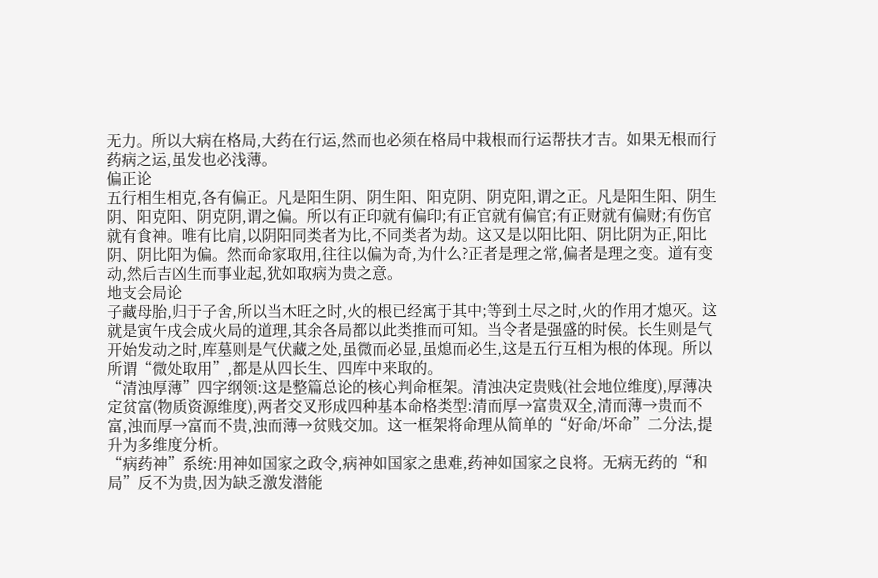无力。所以大病在格局,大药在行运,然而也必须在格局中栽根而行运帮扶才吉。如果无根而行药病之运,虽发也必浅薄。
偏正论
五行相生相克,各有偏正。凡是阳生阴、阴生阳、阳克阴、阴克阳,谓之正。凡是阳生阳、阴生阴、阳克阳、阴克阴,谓之偏。所以有正印就有偏印;有正官就有偏官;有正财就有偏财;有伤官就有食神。唯有比肩,以阴阳同类者为比,不同类者为劫。这又是以阳比阳、阴比阴为正,阳比阴、阴比阳为偏。然而命家取用,往往以偏为奇,为什么?正者是理之常,偏者是理之变。道有变动,然后吉凶生而事业起,犹如取病为贵之意。
地支会局论
子藏母胎,归于子舍,所以当木旺之时,火的根已经寓于其中;等到土尽之时,火的作用才熄灭。这就是寅午戌会成火局的道理,其余各局都以此类推而可知。当令者是强盛的时侯。长生则是气开始发动之时,库墓则是气伏藏之处,虽微而必显,虽熄而必生,这是五行互相为根的体现。所以所谓“微处取用”,都是从四长生、四库中来取的。
“清浊厚薄”四字纲领:这是整篇总论的核心判命框架。清浊决定贵贱(社会地位维度),厚薄决定贫富(物质资源维度),两者交叉形成四种基本命格类型:清而厚→富贵双全,清而薄→贵而不富,浊而厚→富而不贵,浊而薄→贫贱交加。这一框架将命理从简单的“好命/坏命”二分法,提升为多维度分析。
“病药神”系统:用神如国家之政令,病神如国家之患难,药神如国家之良将。无病无药的“和局”反不为贵,因为缺乏激发潜能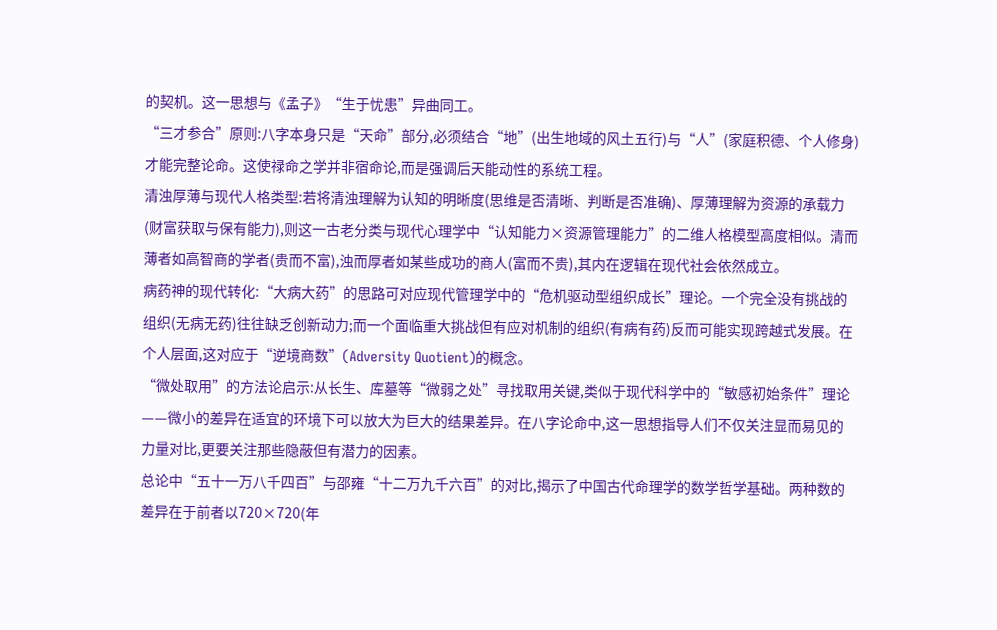的契机。这一思想与《孟子》“生于忧患”异曲同工。
“三才参合”原则:八字本身只是“天命”部分,必须结合“地”(出生地域的风土五行)与“人”(家庭积德、个人修身)才能完整论命。这使禄命之学并非宿命论,而是强调后天能动性的系统工程。
清浊厚薄与现代人格类型:若将清浊理解为认知的明晰度(思维是否清晰、判断是否准确)、厚薄理解为资源的承载力(财富获取与保有能力),则这一古老分类与现代心理学中“认知能力×资源管理能力”的二维人格模型高度相似。清而薄者如高智商的学者(贵而不富),浊而厚者如某些成功的商人(富而不贵),其内在逻辑在现代社会依然成立。
病药神的现代转化:“大病大药”的思路可对应现代管理学中的“危机驱动型组织成长”理论。一个完全没有挑战的组织(无病无药)往往缺乏创新动力;而一个面临重大挑战但有应对机制的组织(有病有药)反而可能实现跨越式发展。在个人层面,这对应于“逆境商数”(Adversity Quotient)的概念。
“微处取用”的方法论启示:从长生、库墓等“微弱之处”寻找取用关键,类似于现代科学中的“敏感初始条件”理论——微小的差异在适宜的环境下可以放大为巨大的结果差异。在八字论命中,这一思想指导人们不仅关注显而易见的力量对比,更要关注那些隐蔽但有潜力的因素。
总论中“五十一万八千四百”与邵雍“十二万九千六百”的对比,揭示了中国古代命理学的数学哲学基础。两种数的差异在于前者以720×720(年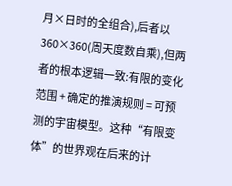月×日时的全组合),后者以360×360(周天度数自乘),但两者的根本逻辑一致:有限的变化范围 + 确定的推演规则 = 可预测的宇宙模型。这种“有限变体”的世界观在后来的计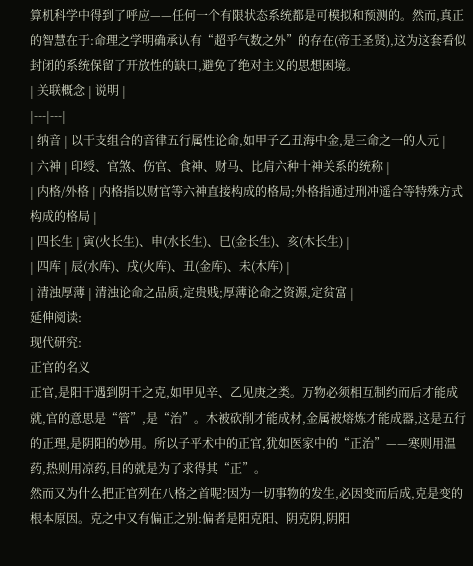算机科学中得到了呼应——任何一个有限状态系统都是可模拟和预测的。然而,真正的智慧在于:命理之学明确承认有“超乎气数之外”的存在(帝王圣贤),这为这套看似封闭的系统保留了开放性的缺口,避免了绝对主义的思想困境。
| 关联概念 | 说明 |
|---|---|
| 纳音 | 以干支组合的音律五行属性论命,如甲子乙丑海中金,是三命之一的人元 |
| 六神 | 印绶、官煞、伤官、食神、财马、比肩六种十神关系的统称 |
| 内格/外格 | 内格指以财官等六神直接构成的格局;外格指通过刑冲遥合等特殊方式构成的格局 |
| 四长生 | 寅(火长生)、申(水长生)、巳(金长生)、亥(木长生) |
| 四库 | 辰(水库)、戌(火库)、丑(金库)、未(木库) |
| 清浊厚薄 | 清浊论命之品质,定贵贱;厚薄论命之资源,定贫富 |
延伸阅读:
现代研究:
正官的名义
正官,是阳干遇到阴干之克,如甲见辛、乙见庚之类。万物必须相互制约而后才能成就,官的意思是“管”,是“治”。木被砍削才能成材,金属被熔炼才能成器,这是五行的正理,是阴阳的妙用。所以子平术中的正官,犹如医家中的“正治”——寒则用温药,热则用凉药,目的就是为了求得其“正”。
然而又为什么把正官列在八格之首呢?因为一切事物的发生,必因变而后成,克是变的根本原因。克之中又有偏正之别:偏者是阳克阳、阴克阴,阴阳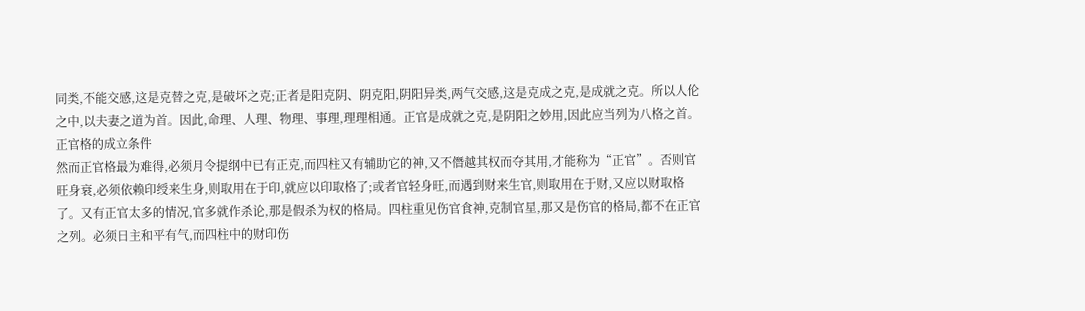同类,不能交感,这是克替之克,是破坏之克;正者是阳克阴、阴克阳,阴阳异类,两气交感,这是克成之克,是成就之克。所以人伦之中,以夫妻之道为首。因此,命理、人理、物理、事理,理理相通。正官是成就之克,是阴阳之妙用,因此应当列为八格之首。
正官格的成立条件
然而正官格最为难得,必须月令提纲中已有正克,而四柱又有辅助它的神,又不僭越其权而夺其用,才能称为“正官”。否则官旺身衰,必须依赖印绶来生身,则取用在于印,就应以印取格了;或者官轻身旺,而遇到财来生官,则取用在于财,又应以财取格了。又有正官太多的情况,官多就作杀论,那是假杀为权的格局。四柱重见伤官食神,克制官星,那又是伤官的格局,都不在正官之列。必须日主和平有气,而四柱中的财印伤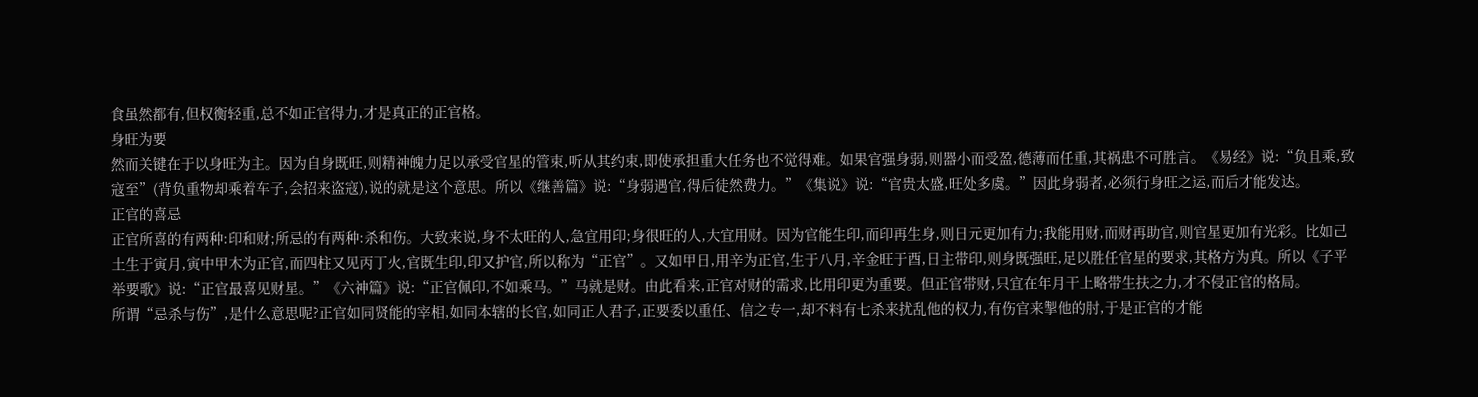食虽然都有,但权衡轻重,总不如正官得力,才是真正的正官格。
身旺为要
然而关键在于以身旺为主。因为自身既旺,则精神魄力足以承受官星的管束,听从其约束,即使承担重大任务也不觉得难。如果官强身弱,则器小而受盈,德薄而任重,其祸患不可胜言。《易经》说:“负且乘,致寇至”(背负重物却乘着车子,会招来盗寇),说的就是这个意思。所以《继善篇》说:“身弱遇官,得后徒然费力。”《集说》说:“官贵太盛,旺处多虞。”因此身弱者,必须行身旺之运,而后才能发达。
正官的喜忌
正官所喜的有两种:印和财;所忌的有两种:杀和伤。大致来说,身不太旺的人,急宜用印;身很旺的人,大宜用财。因为官能生印,而印再生身,则日元更加有力;我能用财,而财再助官,则官星更加有光彩。比如己土生于寅月,寅中甲木为正官,而四柱又见丙丁火,官既生印,印又护官,所以称为“正官”。又如甲日,用辛为正官,生于八月,辛金旺于酉,日主带印,则身既强旺,足以胜任官星的要求,其格方为真。所以《子平举要歌》说:“正官最喜见财星。”《六神篇》说:“正官佩印,不如乘马。”马就是财。由此看来,正官对财的需求,比用印更为重要。但正官带财,只宜在年月干上略带生扶之力,才不侵正官的格局。
所谓“忌杀与伤”,是什么意思呢?正官如同贤能的宰相,如同本辖的长官,如同正人君子,正要委以重任、信之专一,却不料有七杀来扰乱他的权力,有伤官来掣他的肘,于是正官的才能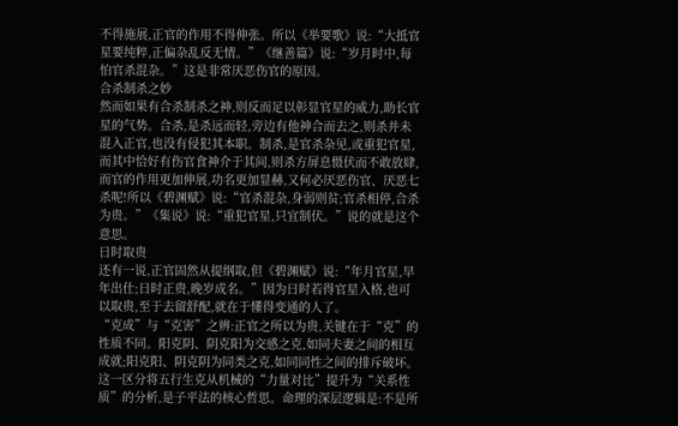不得施展,正官的作用不得伸张。所以《举要歌》说:“大抵官星要纯粹,正偏杂乱反无情。”《继善篇》说:“岁月时中,每怕官杀混杂。”这是非常厌恶伤官的原因。
合杀制杀之妙
然而如果有合杀制杀之神,则反而足以彰显官星的威力,助长官星的气势。合杀,是杀远而轻,旁边有他神合而去之,则杀并未混入正官,也没有侵犯其本职。制杀,是官杀杂见,或重犯官星,而其中恰好有伤官食神介于其间,则杀方屏息慑伏而不敢放肆,而官的作用更加伸展,功名更加显赫,又何必厌恶伤官、厌恶七杀呢!所以《碧渊赋》说:“官杀混杂,身弱则贫;官杀相停,合杀为贵。”《集说》说:“重犯官星,只宜制伏。”说的就是这个意思。
日时取贵
还有一说,正官固然从提纲取,但《碧渊赋》说:“年月官星,早年出仕;日时正贵,晚岁成名。”因为日时若得官星入格,也可以取贵,至于去留舒配,就在于懂得变通的人了。
“克成”与“克害”之辨:正官之所以为贵,关键在于“克”的性质不同。阳克阴、阴克阳为交感之克,如同夫妻之间的相互成就;阳克阳、阴克阴为同类之克,如同同性之间的排斥破坏。这一区分将五行生克从机械的“力量对比”提升为“关系性质”的分析,是子平法的核心哲思。命理的深层逻辑是:不是所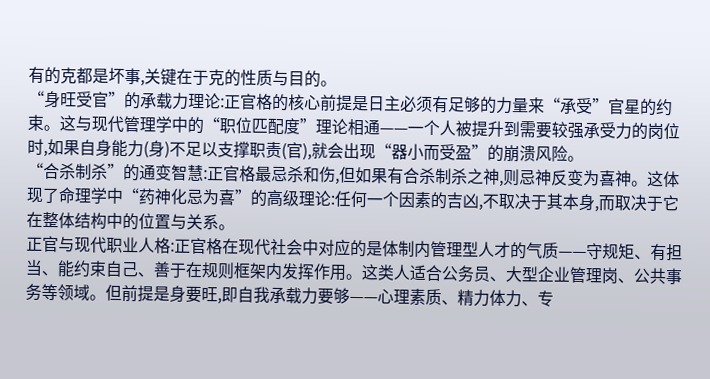有的克都是坏事,关键在于克的性质与目的。
“身旺受官”的承载力理论:正官格的核心前提是日主必须有足够的力量来“承受”官星的约束。这与现代管理学中的“职位匹配度”理论相通——一个人被提升到需要较强承受力的岗位时,如果自身能力(身)不足以支撑职责(官),就会出现“器小而受盈”的崩溃风险。
“合杀制杀”的通变智慧:正官格最忌杀和伤,但如果有合杀制杀之神,则忌神反变为喜神。这体现了命理学中“药神化忌为喜”的高级理论:任何一个因素的吉凶,不取决于其本身,而取决于它在整体结构中的位置与关系。
正官与现代职业人格:正官格在现代社会中对应的是体制内管理型人才的气质——守规矩、有担当、能约束自己、善于在规则框架内发挥作用。这类人适合公务员、大型企业管理岗、公共事务等领域。但前提是身要旺,即自我承载力要够——心理素质、精力体力、专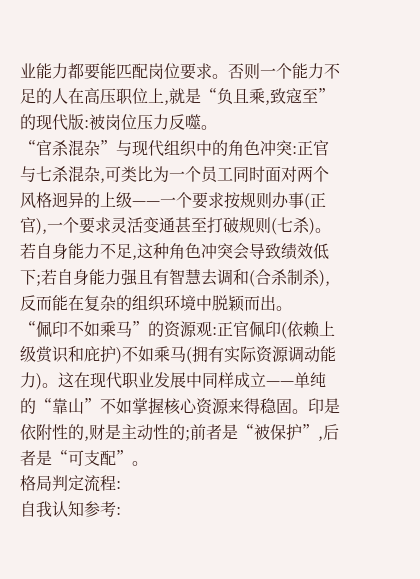业能力都要能匹配岗位要求。否则一个能力不足的人在高压职位上,就是“负且乘,致寇至”的现代版:被岗位压力反噬。
“官杀混杂”与现代组织中的角色冲突:正官与七杀混杂,可类比为一个员工同时面对两个风格迥异的上级——一个要求按规则办事(正官),一个要求灵活变通甚至打破规则(七杀)。若自身能力不足,这种角色冲突会导致绩效低下;若自身能力强且有智慧去调和(合杀制杀),反而能在复杂的组织环境中脱颖而出。
“佩印不如乘马”的资源观:正官佩印(依赖上级赏识和庇护)不如乘马(拥有实际资源调动能力)。这在现代职业发展中同样成立——单纯的“靠山”不如掌握核心资源来得稳固。印是依附性的,财是主动性的;前者是“被保护”,后者是“可支配”。
格局判定流程:
自我认知参考: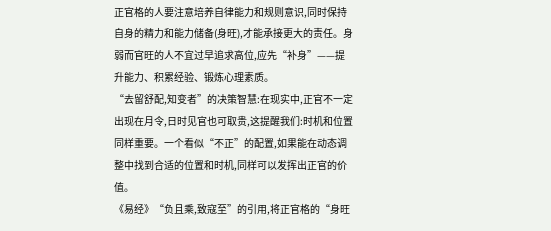正官格的人要注意培养自律能力和规则意识,同时保持自身的精力和能力储备(身旺),才能承接更大的责任。身弱而官旺的人不宜过早追求高位,应先“补身”——提升能力、积累经验、锻炼心理素质。
“去留舒配,知变者”的决策智慧:在现实中,正官不一定出现在月令,日时见官也可取贵,这提醒我们:时机和位置同样重要。一个看似“不正”的配置,如果能在动态调整中找到合适的位置和时机,同样可以发挥出正官的价值。
《易经》“负且乘,致寇至”的引用,将正官格的“身旺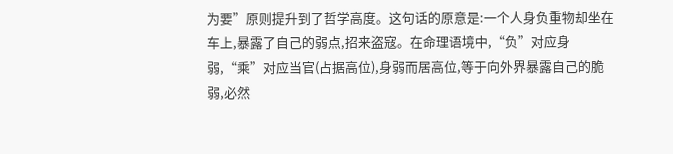为要”原则提升到了哲学高度。这句话的原意是:一个人身负重物却坐在车上,暴露了自己的弱点,招来盗寇。在命理语境中,“负”对应身弱,“乘”对应当官(占据高位),身弱而居高位,等于向外界暴露自己的脆弱,必然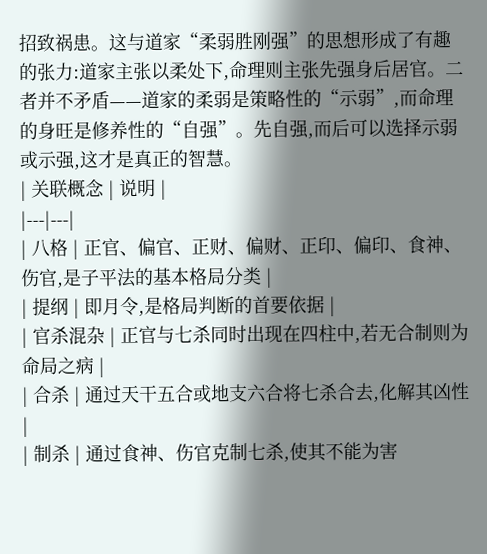招致祸患。这与道家“柔弱胜刚强”的思想形成了有趣的张力:道家主张以柔处下,命理则主张先强身后居官。二者并不矛盾——道家的柔弱是策略性的“示弱”,而命理的身旺是修养性的“自强”。先自强,而后可以选择示弱或示强,这才是真正的智慧。
| 关联概念 | 说明 |
|---|---|
| 八格 | 正官、偏官、正财、偏财、正印、偏印、食神、伤官,是子平法的基本格局分类 |
| 提纲 | 即月令,是格局判断的首要依据 |
| 官杀混杂 | 正官与七杀同时出现在四柱中,若无合制则为命局之病 |
| 合杀 | 通过天干五合或地支六合将七杀合去,化解其凶性 |
| 制杀 | 通过食神、伤官克制七杀,使其不能为害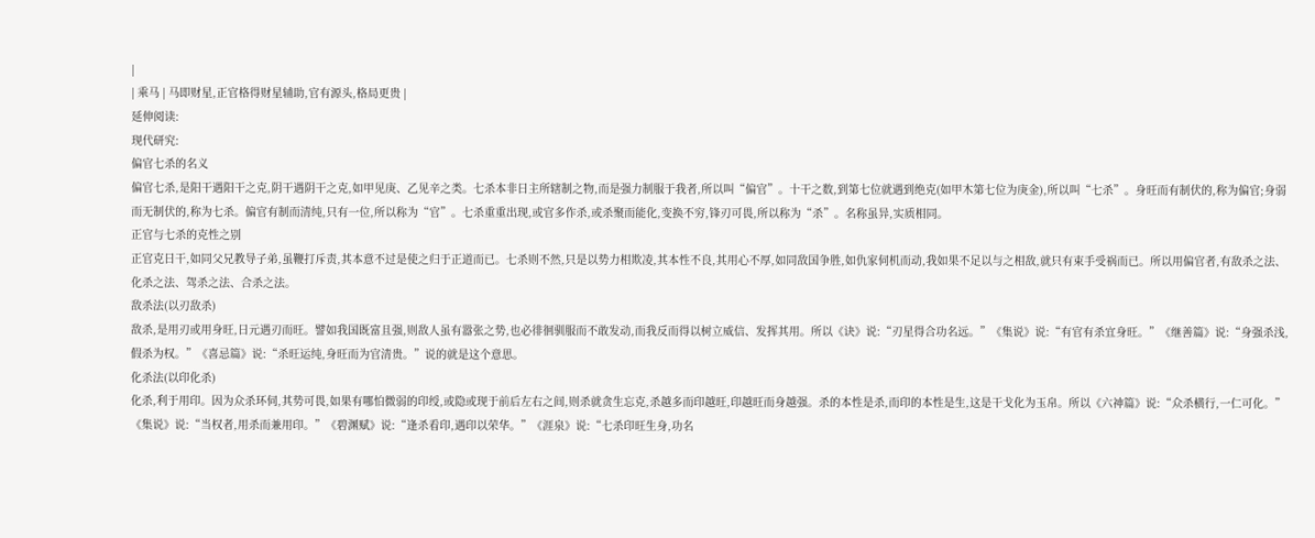|
| 乘马 | 马即财星,正官格得财星辅助,官有源头,格局更贵 |
延伸阅读:
现代研究:
偏官七杀的名义
偏官七杀,是阳干遇阳干之克,阴干遇阴干之克,如甲见庚、乙见辛之类。七杀本非日主所辖制之物,而是强力制服于我者,所以叫“偏官”。十干之数,到第七位就遇到绝克(如甲木第七位为庚金),所以叫“七杀”。身旺而有制伏的,称为偏官;身弱而无制伏的,称为七杀。偏官有制而清纯,只有一位,所以称为“官”。七杀重重出现,或官多作杀,或杀聚而能化,变换不穷,锋刃可畏,所以称为“杀”。名称虽异,实质相同。
正官与七杀的克性之别
正官克日干,如同父兄教导子弟,虽鞭打斥责,其本意不过是使之归于正道而已。七杀则不然,只是以势力相欺凌,其本性不良,其用心不厚,如同敌国争胜,如仇家伺机而动,我如果不足以与之相敌,就只有束手受祸而已。所以用偏官者,有敌杀之法、化杀之法、驾杀之法、合杀之法。
敌杀法(以刃敌杀)
敌杀,是用刃或用身旺,日元遇刃而旺。譬如我国既富且强,则敌人虽有嚣张之势,也必徘徊驯服而不敢发动,而我反而得以树立威信、发挥其用。所以《诀》说:“刃星得合功名远。”《集说》说:“有官有杀宜身旺。”《继善篇》说:“身强杀浅,假杀为权。”《喜忌篇》说:“杀旺运纯,身旺而为官清贵。”说的就是这个意思。
化杀法(以印化杀)
化杀,利于用印。因为众杀环伺,其势可畏,如果有哪怕微弱的印绶,或隐或现于前后左右之间,则杀就贪生忘克,杀越多而印越旺,印越旺而身越强。杀的本性是杀,而印的本性是生,这是干戈化为玉帛。所以《六神篇》说:“众杀横行,一仁可化。”《集说》说:“当权者,用杀而兼用印。”《碧渊赋》说:“逢杀看印,遇印以荣华。”《涯泉》说:“七杀印旺生身,功名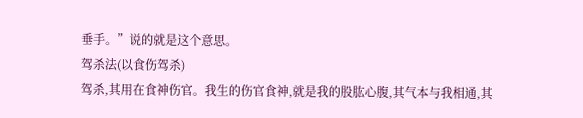垂手。”说的就是这个意思。
驾杀法(以食伤驾杀)
驾杀,其用在食神伤官。我生的伤官食神,就是我的股肱心腹,其气本与我相通,其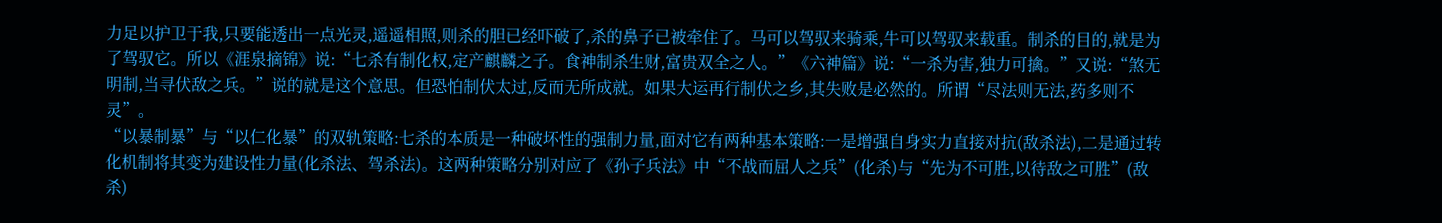力足以护卫于我,只要能透出一点光灵,遥遥相照,则杀的胆已经吓破了,杀的鼻子已被牵住了。马可以驾驭来骑乘,牛可以驾驭来载重。制杀的目的,就是为了驾驭它。所以《涯泉摘锦》说:“七杀有制化权,定产麒麟之子。食神制杀生财,富贵双全之人。”《六神篇》说:“一杀为害,独力可擒。”又说:“煞无明制,当寻伏敌之兵。”说的就是这个意思。但恐怕制伏太过,反而无所成就。如果大运再行制伏之乡,其失败是必然的。所谓“尽法则无法,药多则不灵”。
“以暴制暴”与“以仁化暴”的双轨策略:七杀的本质是一种破坏性的强制力量,面对它有两种基本策略:一是增强自身实力直接对抗(敌杀法),二是通过转化机制将其变为建设性力量(化杀法、驾杀法)。这两种策略分别对应了《孙子兵法》中“不战而屈人之兵”(化杀)与“先为不可胜,以待敌之可胜”(敌杀)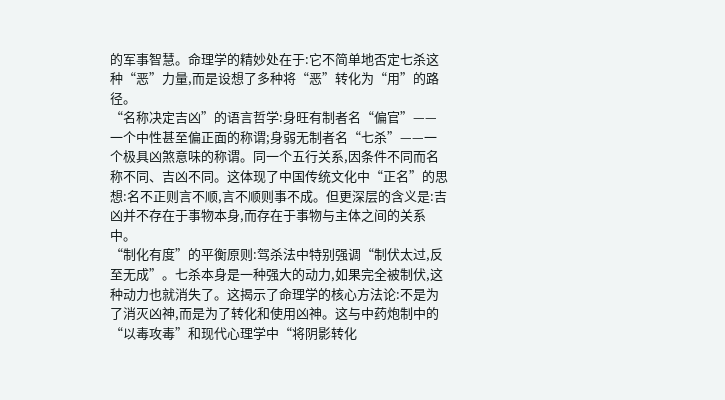的军事智慧。命理学的精妙处在于:它不简单地否定七杀这种“恶”力量,而是设想了多种将“恶”转化为“用”的路径。
“名称决定吉凶”的语言哲学:身旺有制者名“偏官”——一个中性甚至偏正面的称谓;身弱无制者名“七杀”——一个极具凶煞意味的称谓。同一个五行关系,因条件不同而名称不同、吉凶不同。这体现了中国传统文化中“正名”的思想:名不正则言不顺,言不顺则事不成。但更深层的含义是:吉凶并不存在于事物本身,而存在于事物与主体之间的关系中。
“制化有度”的平衡原则:驾杀法中特别强调“制伏太过,反至无成”。七杀本身是一种强大的动力,如果完全被制伏,这种动力也就消失了。这揭示了命理学的核心方法论:不是为了消灭凶神,而是为了转化和使用凶神。这与中药炮制中的“以毒攻毒”和现代心理学中“将阴影转化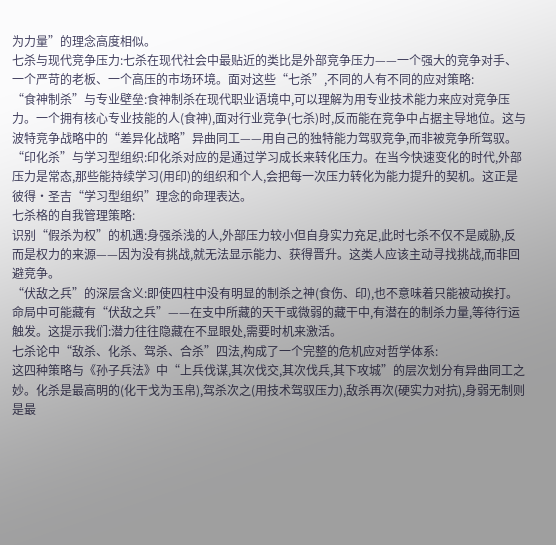为力量”的理念高度相似。
七杀与现代竞争压力:七杀在现代社会中最贴近的类比是外部竞争压力——一个强大的竞争对手、一个严苛的老板、一个高压的市场环境。面对这些“七杀”,不同的人有不同的应对策略:
“食神制杀”与专业壁垒:食神制杀在现代职业语境中,可以理解为用专业技术能力来应对竞争压力。一个拥有核心专业技能的人(食神),面对行业竞争(七杀)时,反而能在竞争中占据主导地位。这与波特竞争战略中的“差异化战略”异曲同工——用自己的独特能力驾驭竞争,而非被竞争所驾驭。
“印化杀”与学习型组织:印化杀对应的是通过学习成长来转化压力。在当今快速变化的时代,外部压力是常态,那些能持续学习(用印)的组织和个人,会把每一次压力转化为能力提升的契机。这正是彼得·圣吉“学习型组织”理念的命理表达。
七杀格的自我管理策略:
识别“假杀为权”的机遇:身强杀浅的人,外部压力较小但自身实力充足,此时七杀不仅不是威胁,反而是权力的来源——因为没有挑战,就无法显示能力、获得晋升。这类人应该主动寻找挑战,而非回避竞争。
“伏敌之兵”的深层含义:即使四柱中没有明显的制杀之神(食伤、印),也不意味着只能被动挨打。命局中可能藏有“伏敌之兵”——在支中所藏的天干或微弱的藏干中,有潜在的制杀力量,等待行运触发。这提示我们:潜力往往隐藏在不显眼处,需要时机来激活。
七杀论中“敌杀、化杀、驾杀、合杀”四法,构成了一个完整的危机应对哲学体系:
这四种策略与《孙子兵法》中“上兵伐谋,其次伐交,其次伐兵,其下攻城”的层次划分有异曲同工之妙。化杀是最高明的(化干戈为玉帛),驾杀次之(用技术驾驭压力),敌杀再次(硬实力对抗),身弱无制则是最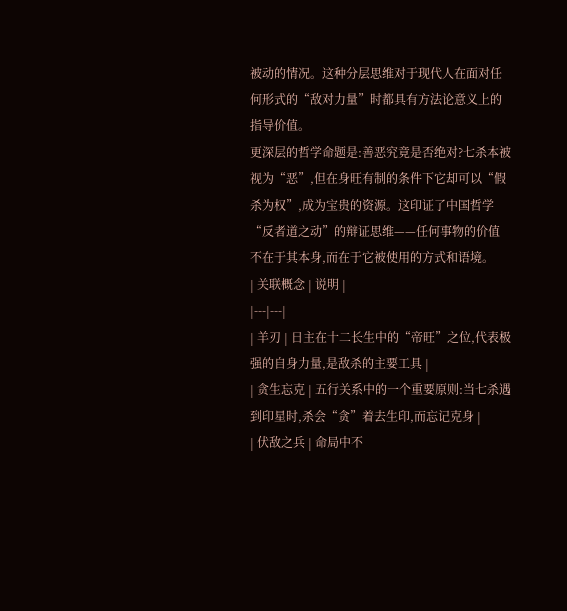被动的情况。这种分层思维对于现代人在面对任何形式的“敌对力量”时都具有方法论意义上的指导价值。
更深层的哲学命题是:善恶究竟是否绝对?七杀本被视为“恶”,但在身旺有制的条件下它却可以“假杀为权”,成为宝贵的资源。这印证了中国哲学“反者道之动”的辩证思维——任何事物的价值不在于其本身,而在于它被使用的方式和语境。
| 关联概念 | 说明 |
|---|---|
| 羊刃 | 日主在十二长生中的“帝旺”之位,代表极强的自身力量,是敌杀的主要工具 |
| 贪生忘克 | 五行关系中的一个重要原则:当七杀遇到印星时,杀会“贪”着去生印,而忘记克身 |
| 伏敌之兵 | 命局中不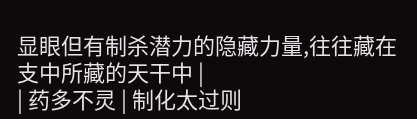显眼但有制杀潜力的隐藏力量,往往藏在支中所藏的天干中 |
| 药多不灵 | 制化太过则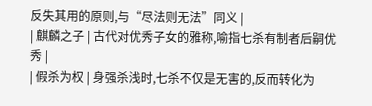反失其用的原则,与“尽法则无法”同义 |
| 麒麟之子 | 古代对优秀子女的雅称,喻指七杀有制者后嗣优秀 |
| 假杀为权 | 身强杀浅时,七杀不仅是无害的,反而转化为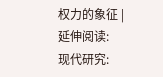权力的象征 |
延伸阅读:
现代研究: